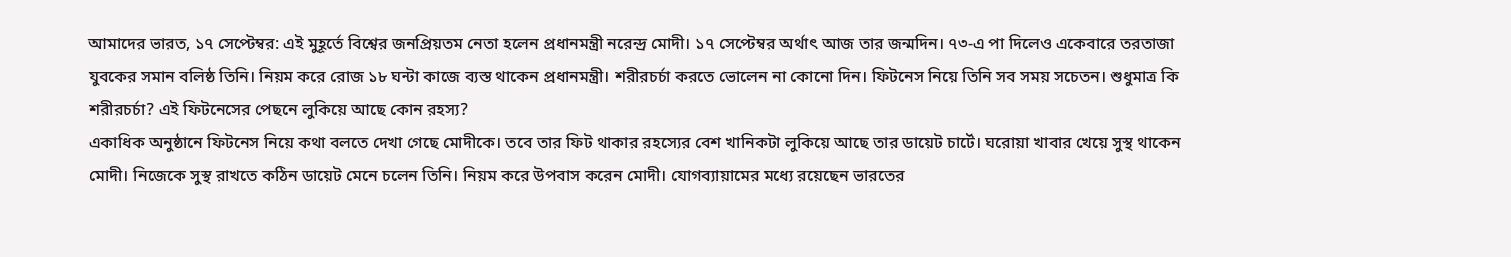আমাদের ভারত, ১৭ সেপ্টেম্বর: এই মুহূর্তে বিশ্বের জনপ্রিয়তম নেতা হলেন প্রধানমন্ত্রী নরেন্দ্র মোদী। ১৭ সেপ্টেম্বর অর্থাৎ আজ তার জন্মদিন। ৭৩-এ পা দিলেও একেবারে তরতাজা যুবকের সমান বলিষ্ঠ তিনি। নিয়ম করে রোজ ১৮ ঘন্টা কাজে ব্যস্ত থাকেন প্রধানমন্ত্রী। শরীরচর্চা করতে ভোলেন না কোনো দিন। ফিটনেস নিয়ে তিনি সব সময় সচেতন। শুধুমাত্র কি শরীরচর্চা? এই ফিটনেসের পেছনে লুকিয়ে আছে কোন রহস্য?
একাধিক অনুষ্ঠানে ফিটনেস নিয়ে কথা বলতে দেখা গেছে মোদীকে। তবে তার ফিট থাকার রহস্যের বেশ খানিকটা লুকিয়ে আছে তার ডায়েট চার্টে। ঘরোয়া খাবার খেয়ে সুস্থ থাকেন মোদী। নিজেকে সুস্থ রাখতে কঠিন ডায়েট মেনে চলেন তিনি। নিয়ম করে উপবাস করেন মোদী। যোগব্যায়ামের মধ্যে রয়েছেন ভারতের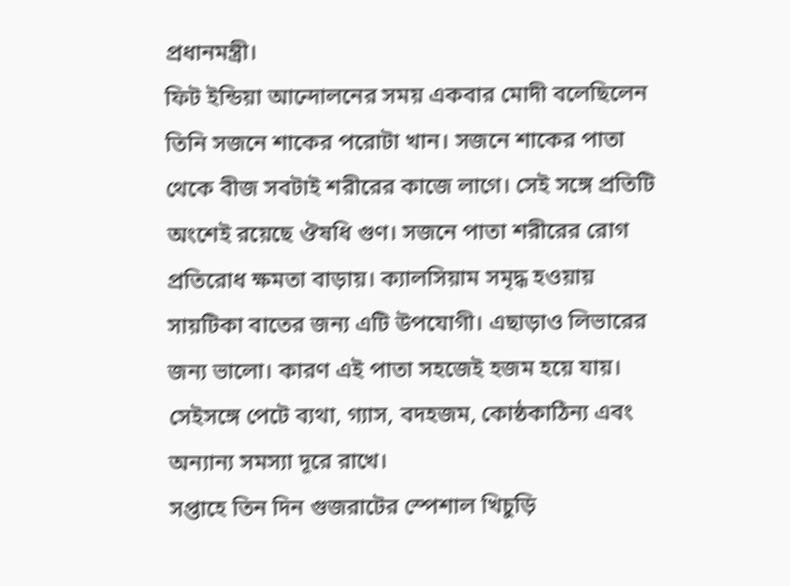প্রধানমন্ত্রী।
ফিট ইন্ডিয়া আন্দোলনের সময় একবার মোদী বলেছিলেন তিনি সজনে শাকের পরোটা খান। সজনে শাকের পাতা থেকে বীজ সবটাই শরীরের কাজে লাগে। সেই সঙ্গে প্রতিটি অংশেই রয়েছে ঔষধি গুণ। সজনে পাতা শরীরের রোগ প্রতিরোধ ক্ষমতা বাড়ায়। ক্যালসিয়াম সমৃদ্ধ হওয়ায় সায়টিকা বাতের জন্য এটি উপযোগী। এছাড়াও লিভারের জন্য ভালো। কারণ এই পাতা সহজেই হজম হয়ে যায়। সেইসঙ্গে পেটে ব্যথা, গ্যাস, বদহজম, কোষ্ঠকাঠিন্য এবং অন্যান্য সমস্যা দূরে রাখে।
সপ্তাহে তিন দিন গুজরাটের স্পেশাল খিচুড়ি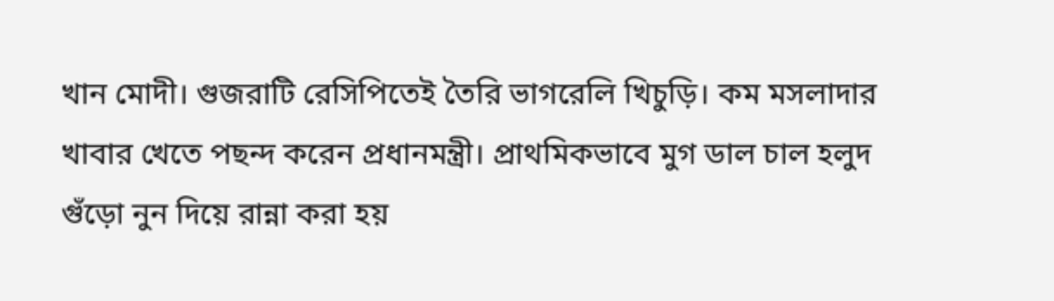খান মোদী। গুজরাটি রেসিপিতেই তৈরি ভাগরেলি খিচুড়ি। কম মসলাদার খাবার খেতে পছন্দ করেন প্রধানমন্ত্রী। প্রাথমিকভাবে মুগ ডাল চাল হলুদ গুঁড়ো নুন দিয়ে রান্না করা হয়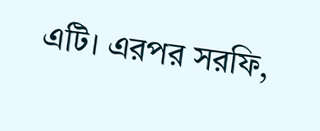এটি। এরপর সরফি,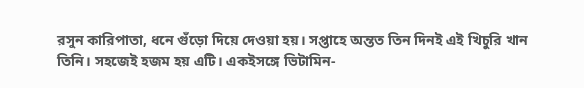রসুন কারিপাতা, ধনে গুঁড়ো দিয়ে দেওয়া হয়। সপ্তাহে অন্তত তিন দিনই এই খিচুরি খান তিনি। সহজেই হজম হয় এটি। একইসঙ্গে ভিটামিন-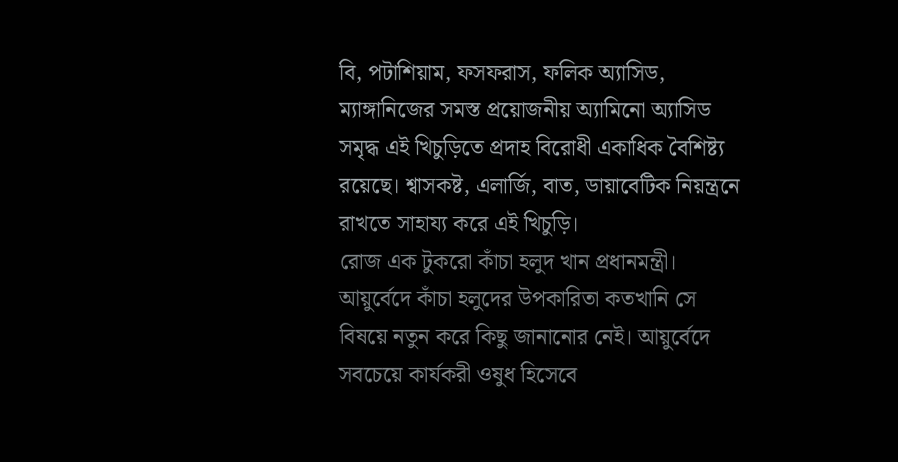বি, পটাশিয়াম, ফসফরাস, ফলিক অ্যাসিড, ম্যাঙ্গানিজের সমস্ত প্রয়োজনীয় অ্যামিনো অ্যাসিড সমৃদ্ধ এই খিচুড়িতে প্রদাহ বিরোধী একাধিক বৈশিষ্ট্য রয়েছে। শ্বাসকষ্ট, এলার্জি, বাত, ডায়াবেটিক নিয়ন্ত্রনে রাখতে সাহায্য করে এই খিচুড়ি।
রোজ এক টুকরো কাঁচা হলুদ খান প্রধানমন্ত্রী। আয়ুর্বেদে কাঁচা হলুদের উপকারিতা কতখানি সে বিষয়ে নতুন করে কিছু জানানোর নেই। আয়ুর্বেদে সবচেয়ে কার্যকরী ওষুধ হিসেবে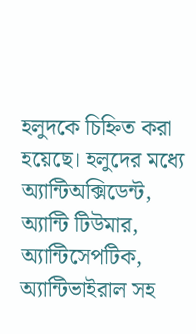হলুদকে চিহ্নিত করা হয়েছে। হলুদের মধ্যে অ্যান্টিঅক্সিডেন্ট, অ্যান্টি টিউমার, অ্যান্টিসেপটিক, অ্যান্টিভাইরাল সহ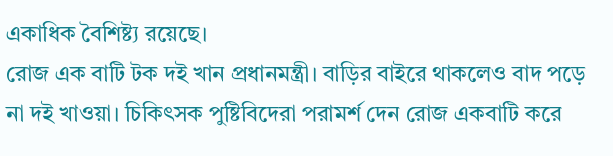একাধিক বৈশিষ্ট্য রয়েছে।
রোজ এক বাটি টক দই খান প্রধানমন্ত্রী। বাড়ির বাইরে থাকলেও বাদ পড়ে না দই খাওয়া। চিকিৎসক পুষ্টিবিদেরা পরামর্শ দেন রোজ একবাটি করে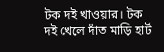টক দই খাওয়ার। টক দই খেলে দাঁত মাড়ি হার্ট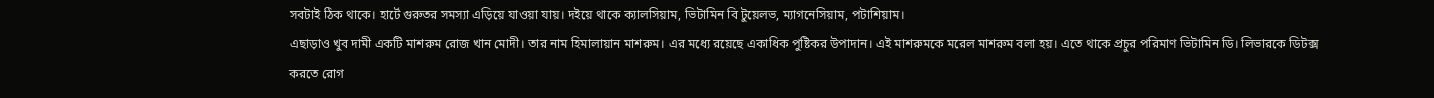সবটাই ঠিক থাকে। হার্টে গুরুতর সমস্যা এড়িয়ে যাওয়া যায়। দইয়ে থাকে ক্যালসিয়াম, ভিটামিন বি টুয়েলভ, ম্যাগনেসিয়াম, পটাশিয়াম।
এছাড়াও খুব দামী একটি মাশরুম রোজ খান মোদী। তার নাম হিমালায়ান মাশরুম। এর মধ্যে রয়েছে একাধিক পুষ্টিকর উপাদান। এই মাশরুমকে মরেল মাশরুম বলা হয়। এতে থাকে প্রচুর পরিমাণ ভিটামিন ডি। লিভারকে ডিটক্স করতে রোগ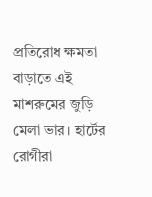প্রতিরোধ ক্ষমতা বাড়াতে এই মাশরুমের জুড়ি মেলা ভার। হার্টের রোগীরা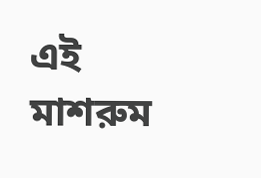এই মাশরুম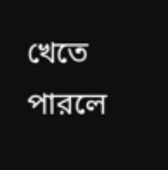খেতে পারলে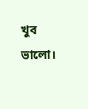খুব ভালো।